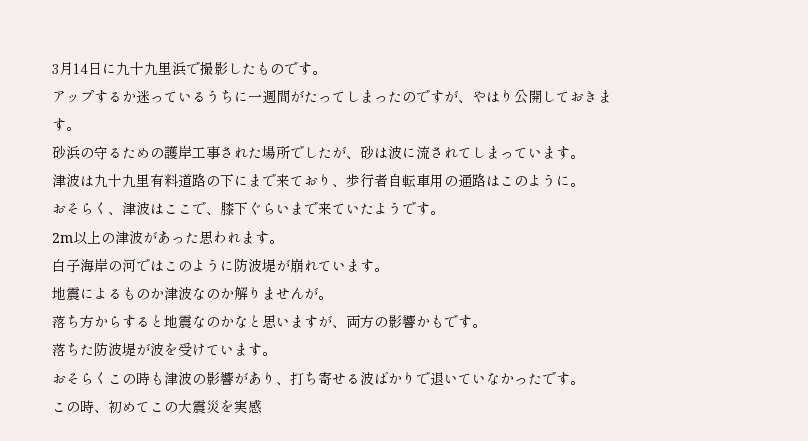3月14日に九十九里浜で撮影したものです。
アップするか迷っているうちに一週間がたってしまったのですが、やはり公開しておきます。
砂浜の守るための護岸工事された場所でしたが、砂は波に流されてしまっています。
津波は九十九里有料道路の下にまで来ており、歩行者自転車用の通路はこのように。
おそらく、津波はここで、膝下ぐらいまで来ていたようです。
2m以上の津波があった思われます。
白子海岸の河ではこのように防波堤が崩れています。
地震によるものか津波なのか解りませんが。
落ち方からすると地震なのかなと思いますが、両方の影響かもです。
落ちた防波堤が波を受けています。
おそらくこの時も津波の影響があり、打ち寄せる波ばかりで退いていなかったです。
この時、初めてこの大震災を実感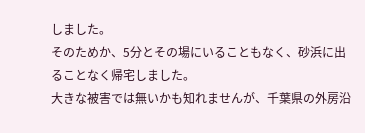しました。
そのためか、5分とその場にいることもなく、砂浜に出ることなく帰宅しました。
大きな被害では無いかも知れませんが、千葉県の外房沿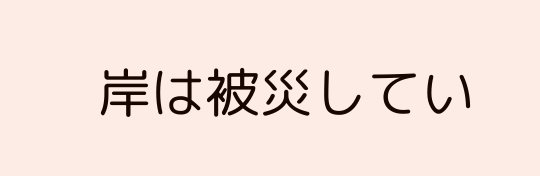岸は被災してい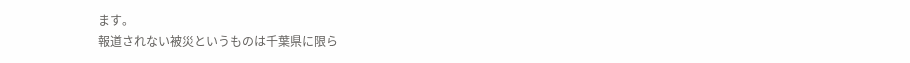ます。
報道されない被災というものは千葉県に限ら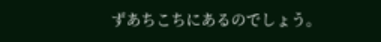ずあちこちにあるのでしょう。